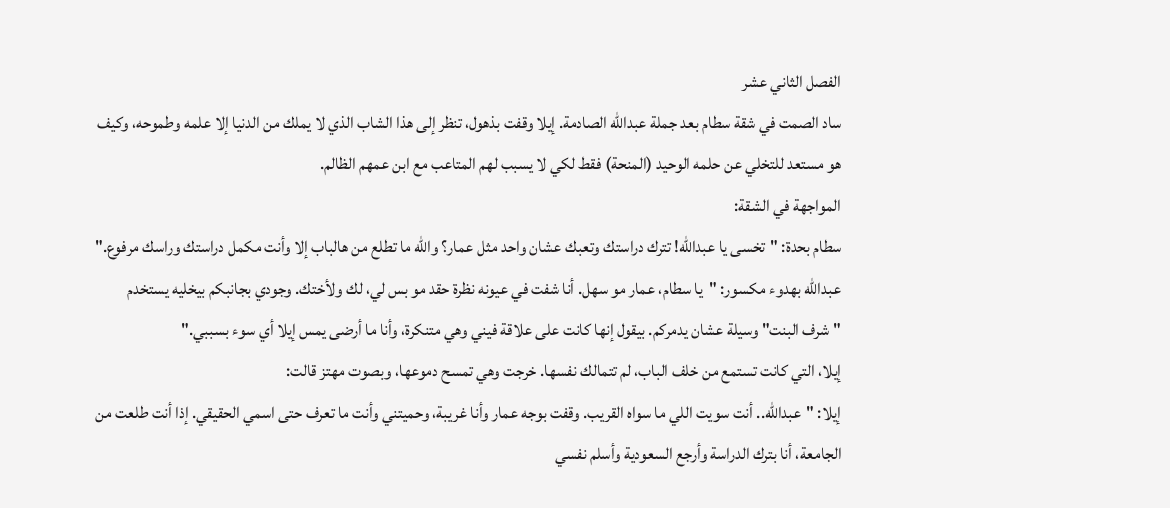الفصل الثاني عشر
ساد الصمت في شقة سطام بعد جملة عبدالله الصادمة. إيلا وقفت بذهول، تنظر إلى هذا الشاب الذي لا يملك من الدنيا إلا علمه وطموحه، وكيف هو مستعد للتخلي عن حلمه الوحيد (المنحة) فقط لكي لا يسبب لهم المتاعب مع ابن عمهم الظالم.
المواجهة في الشقة:
سطام بحدة: "تخسى يا عبدالله! تترك دراستك وتعبك عشان واحد مثل عمار؟ والله ما تطلع من هالباب إلا وأنت مكمل دراستك وراسك مرفوع."
عبدالله بهدوء مكسور: "يا سطام، عمار مو سهل. أنا شفت في عيونه نظرة حقد مو بس لي، لك ولأختك. وجودي بجانبكم بيخليه يستخدم "شرف البنت" وسيلة عشان يدمركم. بيقول إنها كانت على علاقة فيني وهي متنكرة، وأنا ما أرضى يمس إيلا أي سوء بسببي."
إيلا، التي كانت تستمع من خلف الباب، لم تتمالك نفسها. خرجت وهي تمسح دموعها، وبصوت مهتز قالت:
إيلا: "عبدالله.. أنت سويت اللي ما سواه القريب. وقفت بوجه عمار وأنا غريبة، وحميتني وأنت ما تعرف حتى اسمي الحقيقي. إذا أنت طلعت من الجامعة، أنا بترك الدراسة وأرجع السعودية وأسلم نفسي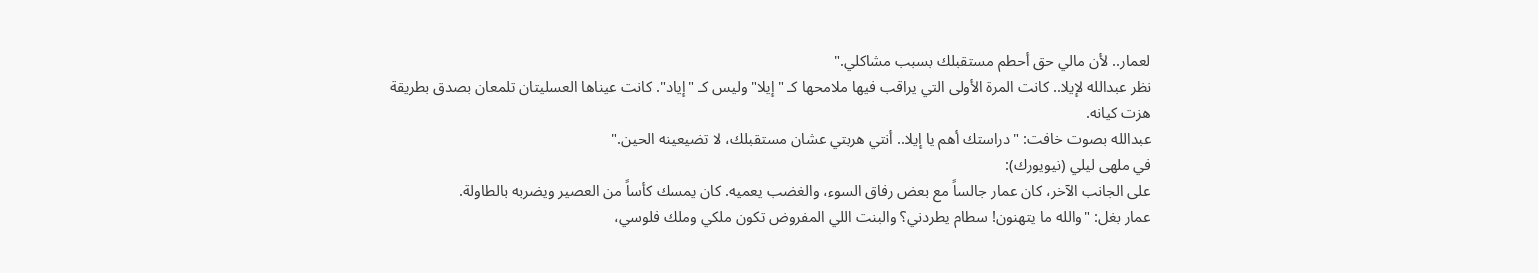لعمار.. لأن مالي حق أحطم مستقبلك بسبب مشاكلي."
نظر عبدالله لإيلا.. كانت المرة الأولى التي يراقب فيها ملامحها كـ "إيلا" وليس كـ "إياد". كانت عيناها العسليتان تلمعان بصدق بطريقة هزت كيانه.
عبدالله بصوت خافت: "دراستك أهم يا إيلا.. أنتي هربتي عشان مستقبلك، لا تضيعينه الحين."
في ملهى ليلي (نيويورك):
على الجانب الآخر، كان عمار جالساً مع بعض رفاق السوء، والغضب يعميه. كان يمسك كأساً من العصير ويضربه بالطاولة.
عمار بغل: "والله ما يتهنون! سطام يطردني؟ والبنت اللي المفروض تكون ملكي وملك فلوسي،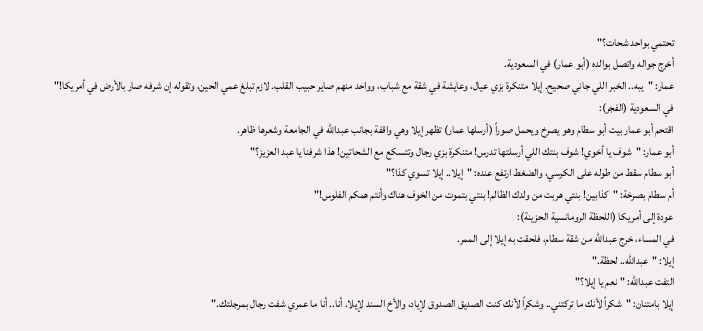تحتمي بواحد شحات؟"
أخرج جواله واتصل بوالده (أبو عمار) في السعودية.
عمار: "يبه.. الخبر اللي جاني صحيح. إيلا متنكرة بزي عيال، وعايشة في شقة مع شباب، وواحد منهم صاير حبيب القلب. لازم تبلغ عمي الحين، وتقوله إن شرفه صار بالأرض في أمريكا!"
في السعودية (الفجر):
اقتحم أبو عمار بيت أبو سطام وهو يصرخ ويحمل صوراً (أرسلها عمار) تظهر إيلا وهي واقفة بجانب عبدالله في الجامعة وشعرها ظاهر.
أبو عمار: "شوف يا أخوي! شوف بنتك اللي أرسلتها تدرس! متنكرة بزي رجال وتتسكع مع الشحاتين! هذا شرفنا يا عبد العزيز؟"
أبو سطام سقط من طوله على الكرسي، والضغط ارتفع عنده: "إيلا.. إيلا تسوي كذا؟"
أم سطام بصرخة: "كذابين! بنتي هربت من ولدك الظالم! بنتي بتموت من الخوف هناك وأنتم همكم الفلوس!"
عودة إلى أمريكا (اللحظة الرومانسية الحزينة):
في المساء، خرج عبدالله من شقة سطام، فلحقت به إيلا إلى الممر.
إيلا: "عبدالله.. لحظة."
التفت عبدالله: "نعم يا إيلا؟"
إيلا بامتنان: "شكراً لأنك ما تركتني.. وشكراً لأنك كنت الصديق الصدوق لإياد، والأخ السند لإيلا. أنا.. أنا ما عمري شفت رجال بمرجلتك."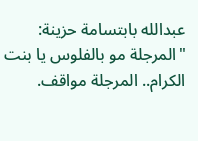عبدالله بابتسامة حزينة: "المرجلة مو بالفلوس يا بنت الكرام.. المرجلة مواقف.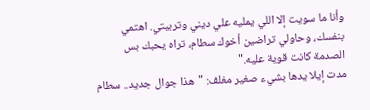وأنا ما سويت إلا اللي يمليه علي ديني وتربيتي. اهتمي بنفسك، وحاولي تراضين أخوك سطام، تراه يحبك بس الصدمة كانت قوية عليه."
مدت إيلا يدها بشيء صغير مغلف: "هذا جوال جديد.. سطام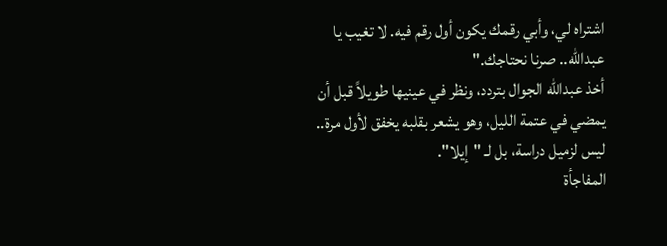اشتراه لي، وأبي رقمك يكون أول رقم فيه. لا تغيب يا عبدالله.. صرنا نحتاجك."
أخذ عبدالله الجوال بتردد، ونظر في عينيها طويلاً قبل أن يمضي في عتمة الليل، وهو يشعر بقلبه يخفق لأول مرة.. ليس لزميل دراسة، بل لـ "إيلا".
المفاجأة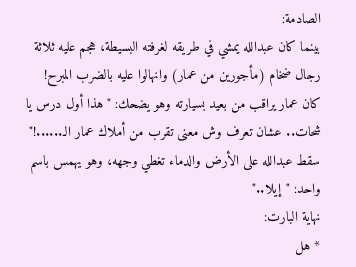الصادمة:
بينما كان عبدالله يمشي في طريقه لغرفته البسيطة، هجم عليه ثلاثة رجال ضخام (مأجورين من عمار) وانهالوا عليه بالضرب المبرح!
كان عمار يراقب من بعيد بسيارته وهو يضحك: "هذا أول درس يا شحات.. عشان تعرف وش معنى تقرب من أملاك عمار الـ......!"
سقط عبدالله على الأرض والدماء تغطي وجهه، وهو يهمس باسم واحد: "إيلا.."
نهاية البارت:
* هل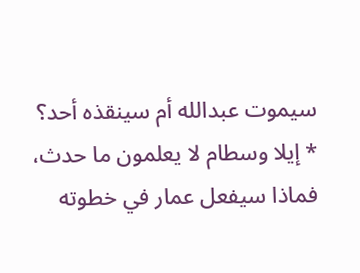سيموت عبدالله أم سينقذه أحد؟
* إيلا وسطام لا يعلمون ما حدث، فماذا سيفعل عمار في خطوته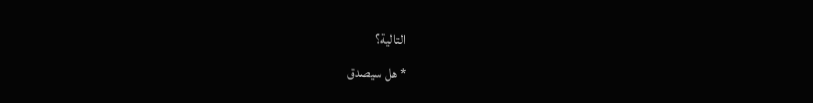التالية؟
* هل سيصدق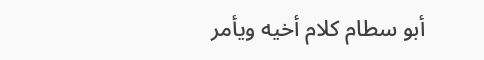أبو سطام كلام أخيه ويأمر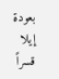بعودة إيلا قسراً